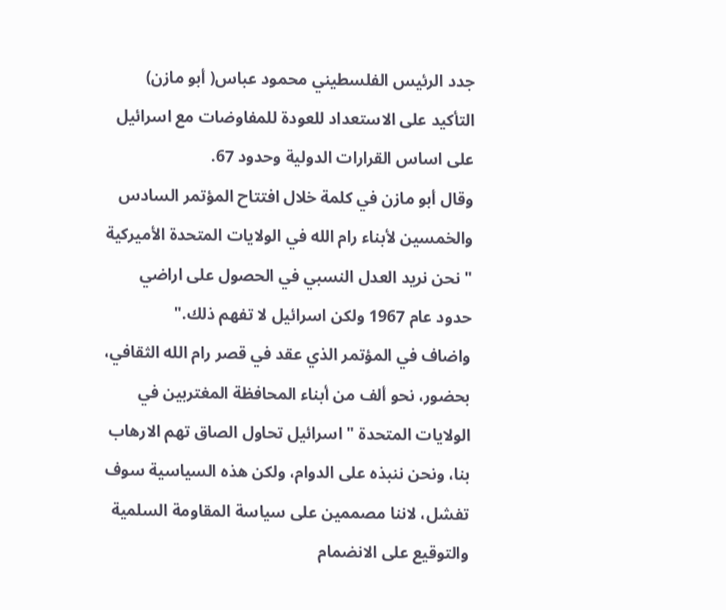جدد الرئيس الفلسطيني محمود عباس( أبو مازن) التأكيد على الاستعداد للعودة للمفاوضات مع اسرائيل على اساس القرارات الدولية وحدود 67.
وقال أبو مازن في كلمة خلال افتتاح المؤتمر السادس والخمسين لأبناء رام الله في الولايات المتحدة الأميركية " نحن نريد العدل النسبي في الحصول على اراضي حدود عام 1967 ولكن اسرائيل لا تفهم ذلك."
واضاف في المؤتمر الذي عقد في قصر رام الله الثقافي، بحضور، نحو ألف من أبناء المحافظة المغتربين في الولايات المتحدة " اسرائيل تحاول الصاق تهم الارهاب بنا، ونحن ننبذه على الدوام، ولكن هذه السياسية سوف تفشل، لاننا مصممين على سياسة المقاومة السلمية والتوقيع على الانضمام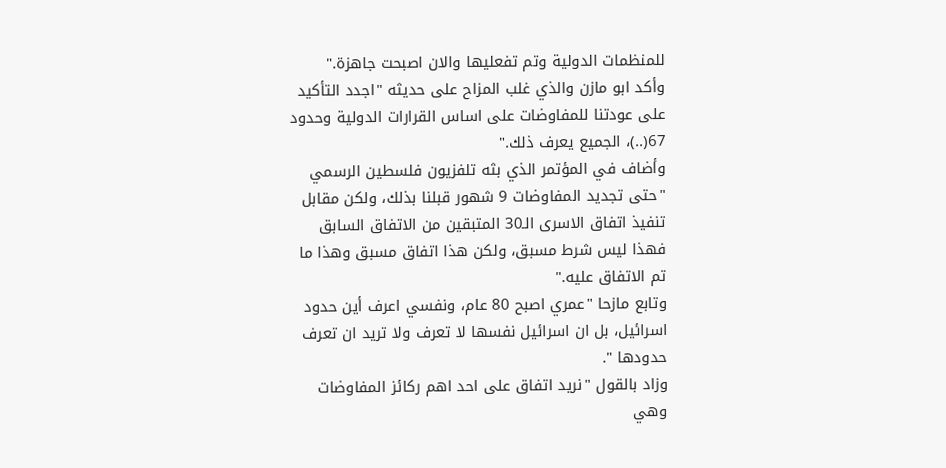للمنظمات الدولية وتم تفعليها والان اصبحت جاهزة."
وأكد ابو مازن والذي غلب المزاح على حديثه "اجدد التأكيد على عودتنا للمفاوضات على اساس القرارات الدولية وحدود 67(..)، الجميع يعرف ذلك."
وأضاف في المؤتمر الذي بثه تلفزيون فلسطين الرسمي "حتى تجديد المفاوضات 9 شهور قبلنا بذلك، ولكن مقابل تنفيذ اتفاق الاسرى الـ30 المتبقين من الاتفاق السابق فهذا ليس شرط مسبق، ولكن هذا اتفاق مسبق وهذا ما تم الاتفاق عليه."
وتابع مازحا "عمري اصبح 80 عام، ونفسي اعرف أين حدود اسرائيل، بل ان اسرائيل نفسها لا تعرف ولا تريد ان تعرف حدودها ".
وزاد بالقول "نريد اتفاق على احد اهم ركائز المفاوضات وهي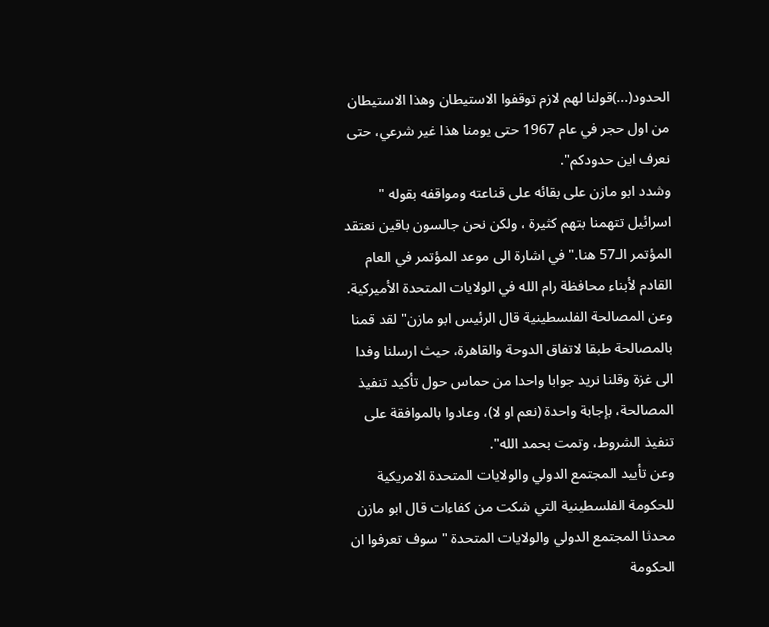الحدود(...)قولنا لهم لازم توقفوا الاستيطان وهذا الاستيطان من اول حجر في عام 1967 حتى يومنا هذا غير شرعي، حتى نعرف اين حدودكم".
وشدد ابو مازن على بقائه على قناعته ومواقفه بقوله " اسرائيل تتهمنا بتهم كثيرة ، ولكن نحن جالسون باقين نعتقد المؤتمر الـ57 هنا." في اشارة الى موعد المؤتمر في العام القادم لأبناء محافظة رام الله في الولايات المتحدة الأميركية.
وعن المصالحة الفلسطينية قال الرئيس ابو مازن" لقد قمنا بالمصالحة طبقا لاتفاق الدوحة والقاهرة، حيث ارسلنا وفدا الى غزة وقلنا نريد جوابا واحدا من حماس حول تأكيد تنفيذ المصالحة، بإجابة واحدة (نعم او لا)، وعادوا بالموافقة على تنفيذ الشروط، وتمت بحمد الله".
وعن تأييد المجتمع الدولي والولايات المتحدة الامريكية للحكومة الفلسطينية التي شكت من كفاءات قال ابو مازن محدثا المجتمع الدولي والولايات المتحدة " سوف تعرفوا ان الحكومة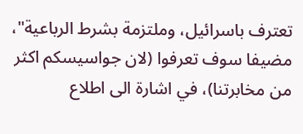تعترف باسرائيل، وملتزمة بشرط الرباعية"، مضيفا سوف تعرفوا (لان جواسيسكم اكثر من مخابرتنا)، في اشارة الى اطلاع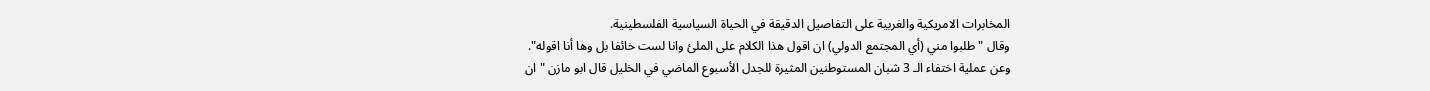المخابرات الامريكية والغربية على التفاصيل الدقيقة في الحياة السياسية الفلسطينية.
وقال "طلبوا مني (أي المجتمع الدولي) ان اقول هذا الكلام على الملئ وانا لست خائفا بل وها أنا اقوله".
وعن عملية اختفاء الـ 3 شبان المستوطنين المثيرة للجدل الأسبوع الماضي في الخليل قال ابو مازن " ان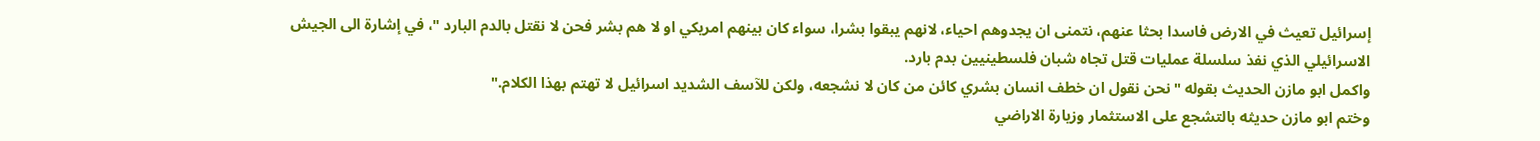إسرائيل تعيث في الارض فاسدا بحثا عنهم، نتمنى ان يجدوهم احياء، لانهم يبقوا بشرا، سواء كان بينهم امريكي او لا هم بشر فحن لا نقتل بالدم البارد "، في إشارة الى الجيش الاسرائيلي الذي نفذ سلسلة عمليات قتل تجاه شبان فلسطينيين بدم بارد.
واكمل ابو مازن الحديث بقوله "نحن نقول ان خطف انسان بشري كائن من كان لا نشجعه، ولكن للآسف الشديد اسرائيل لا تهتم بهذا الكلام."
وختم ابو مازن حديثه بالتشجع على الاستثمار وزيارة الاراضي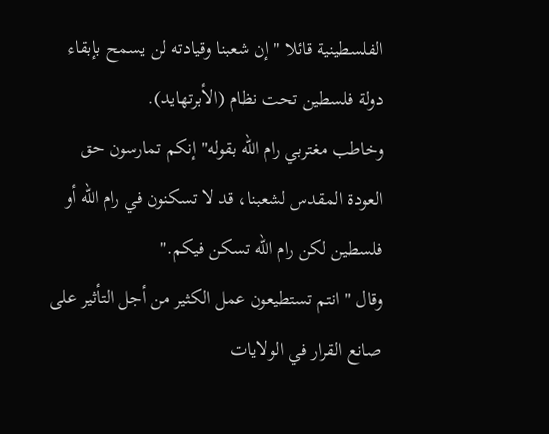الفلسطينية قائلا " إن شعبنا وقيادته لن يسمح بإبقاء دولة فلسطين تحت نظام (الأبرتهايد).
وخاطب مغتربي رام الله بقوله" إنكم تمارسون حق العودة المقدس لشعبنا، قد لا تسكنون في رام الله أو فلسطين لكن رام الله تسكن فيكم."
وقال " انتم تستطيعون عمل الكثير من أجل التأثير على صانع القرار في الولايات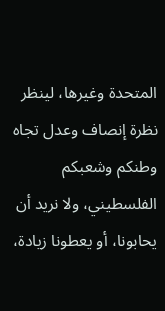المتحدة وغيرها، لينظر نظرة إنصاف وعدل تجاه وطنكم وشعبكم الفلسطيني، ولا نريد أن يحابونا، أو يعطونا زيادة،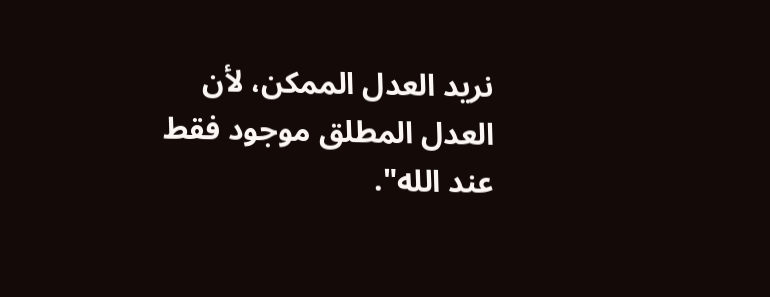نريد العدل الممكن، لأن العدل المطلق موجود فقط عند الله".